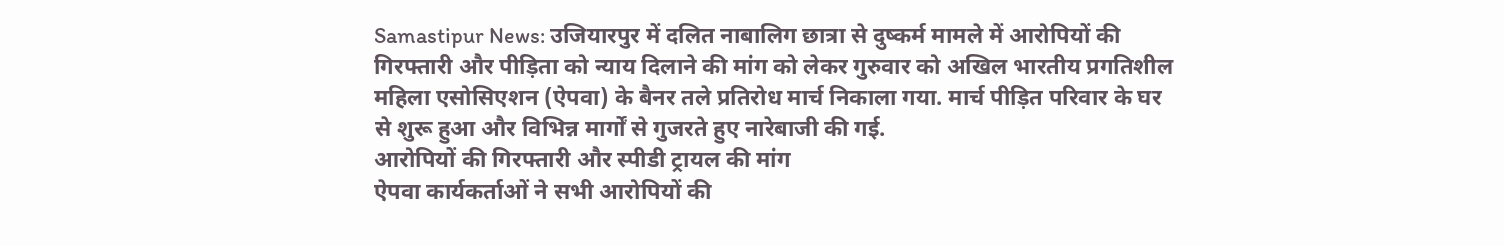Samastipur News: उजियारपुर में दलित नाबालिग छात्रा से दुष्कर्म मामले में आरोपियों की गिरफ्तारी और पीड़िता को न्याय दिलाने की मांग को लेकर गुरुवार को अखिल भारतीय प्रगतिशील महिला एसोसिएशन (ऐपवा) के बैनर तले प्रतिरोध मार्च निकाला गया. मार्च पीड़ित परिवार के घर से शुरू हुआ और विभिन्न मार्गों से गुजरते हुए नारेबाजी की गई.
आरोपियों की गिरफ्तारी और स्पीडी ट्रायल की मांग
ऐपवा कार्यकर्ताओं ने सभी आरोपियों की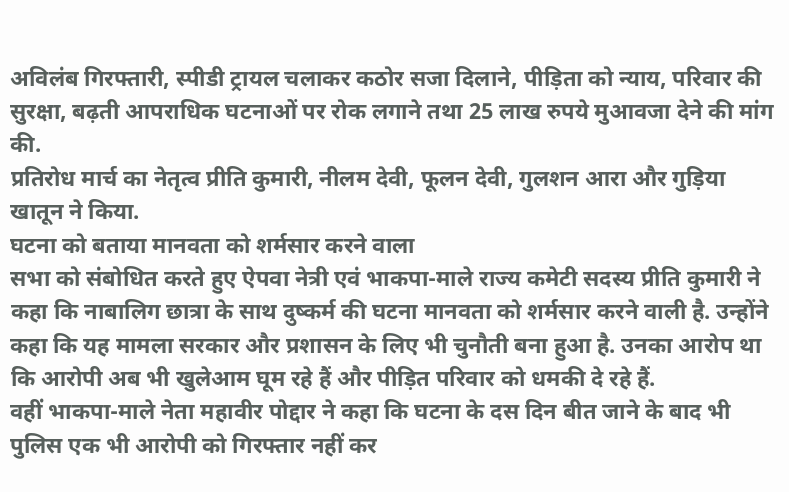अविलंब गिरफ्तारी, स्पीडी ट्रायल चलाकर कठोर सजा दिलाने, पीड़िता को न्याय, परिवार की सुरक्षा, बढ़ती आपराधिक घटनाओं पर रोक लगाने तथा 25 लाख रुपये मुआवजा देने की मांग की.
प्रतिरोध मार्च का नेतृत्व प्रीति कुमारी, नीलम देवी, फूलन देवी, गुलशन आरा और गुड़िया खातून ने किया.
घटना को बताया मानवता को शर्मसार करने वाला
सभा को संबोधित करते हुए ऐपवा नेत्री एवं भाकपा-माले राज्य कमेटी सदस्य प्रीति कुमारी ने कहा कि नाबालिग छात्रा के साथ दुष्कर्म की घटना मानवता को शर्मसार करने वाली है. उन्होंने कहा कि यह मामला सरकार और प्रशासन के लिए भी चुनौती बना हुआ है. उनका आरोप था कि आरोपी अब भी खुलेआम घूम रहे हैं और पीड़ित परिवार को धमकी दे रहे हैं.
वहीं भाकपा-माले नेता महावीर पोद्दार ने कहा कि घटना के दस दिन बीत जाने के बाद भी पुलिस एक भी आरोपी को गिरफ्तार नहीं कर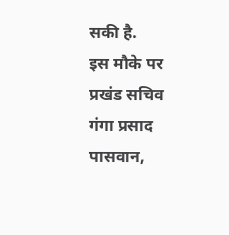सकी है.
इस मौके पर प्रखंड सचिव गंगा प्रसाद पासवान,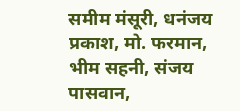समीम मंसूरी, धनंजय प्रकाश, मो. फरमान, भीम सहनी, संजय पासवान,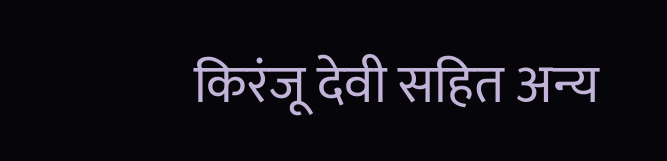किरंजू देवी सहित अन्य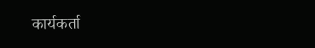कार्यकर्ता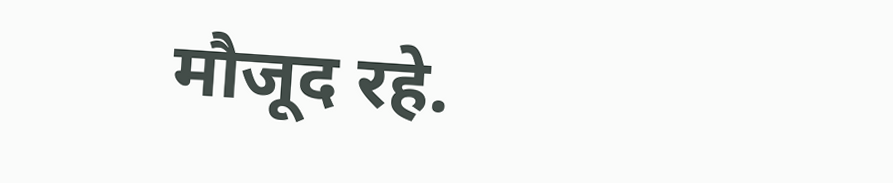मौजूद रहे.